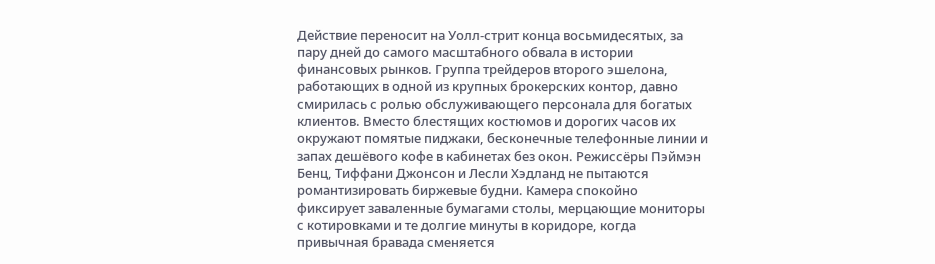Действие переносит на Уолл-стрит конца восьмидесятых, за пару дней до самого масштабного обвала в истории финансовых рынков. Группа трейдеров второго эшелона, работающих в одной из крупных брокерских контор, давно смирилась с ролью обслуживающего персонала для богатых клиентов. Вместо блестящих костюмов и дорогих часов их окружают помятые пиджаки, бесконечные телефонные линии и запах дешёвого кофе в кабинетах без окон. Режиссёры Пэймэн Бенц, Тиффани Джонсон и Лесли Хэдланд не пытаются романтизировать биржевые будни. Камера спокойно фиксирует заваленные бумагами столы, мерцающие мониторы с котировками и те долгие минуты в коридоре, когда привычная бравада сменяется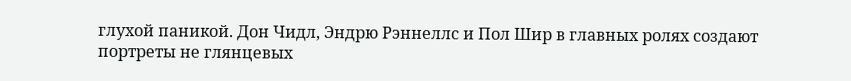глухой паникой. Дон Чидл, Эндрю Рэннеллс и Пол Шир в главных ролях создают портреты не глянцевых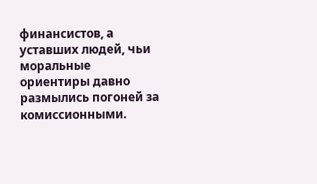финансистов, а уставших людей, чьи моральные ориентиры давно размылись погоней за комиссионными.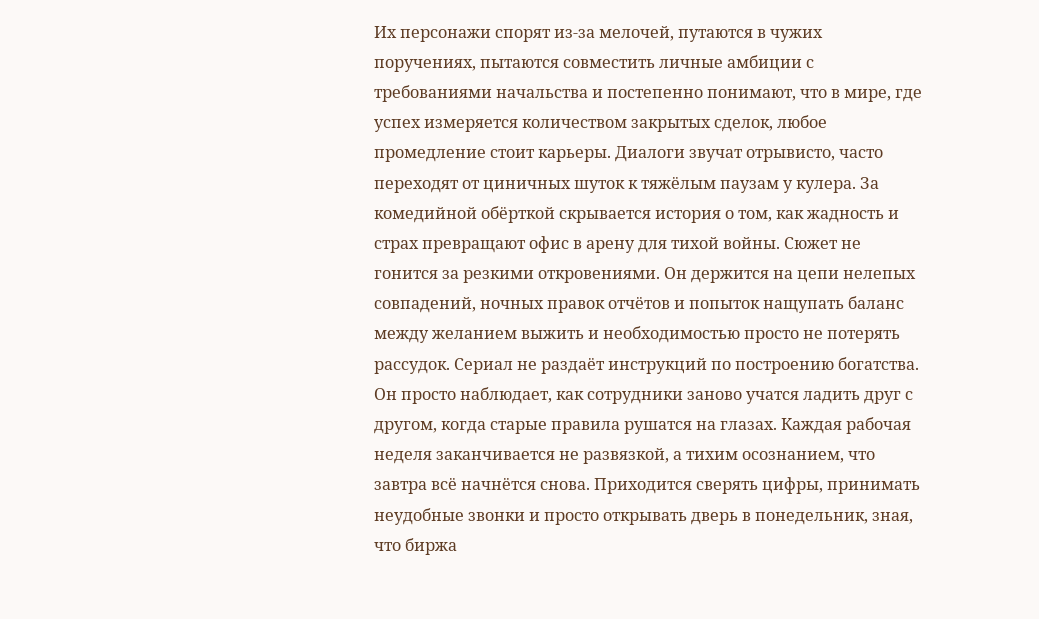Их персонажи спорят из-за мелочей, путаются в чужих поручениях, пытаются совместить личные амбиции с требованиями начальства и постепенно понимают, что в мире, где успех измеряется количеством закрытых сделок, любое промедление стоит карьеры. Диалоги звучат отрывисто, часто переходят от циничных шуток к тяжёлым паузам у кулера. За комедийной обёрткой скрывается история о том, как жадность и страх превращают офис в арену для тихой войны. Сюжет не гонится за резкими откровениями. Он держится на цепи нелепых совпадений, ночных правок отчётов и попыток нащупать баланс между желанием выжить и необходимостью просто не потерять рассудок. Сериал не раздаёт инструкций по построению богатства. Он просто наблюдает, как сотрудники заново учатся ладить друг с другом, когда старые правила рушатся на глазах. Каждая рабочая неделя заканчивается не развязкой, а тихим осознанием, что завтра всё начнётся снова. Приходится сверять цифры, принимать неудобные звонки и просто открывать дверь в понедельник, зная, что биржа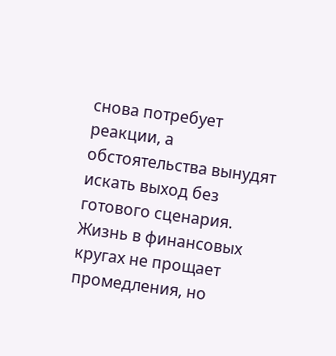снова потребует реакции, а обстоятельства вынудят искать выход без готового сценария. Жизнь в финансовых кругах не прощает промедления, но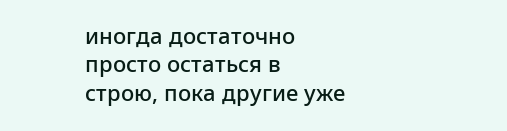иногда достаточно просто остаться в строю, пока другие уже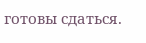готовы сдаться.